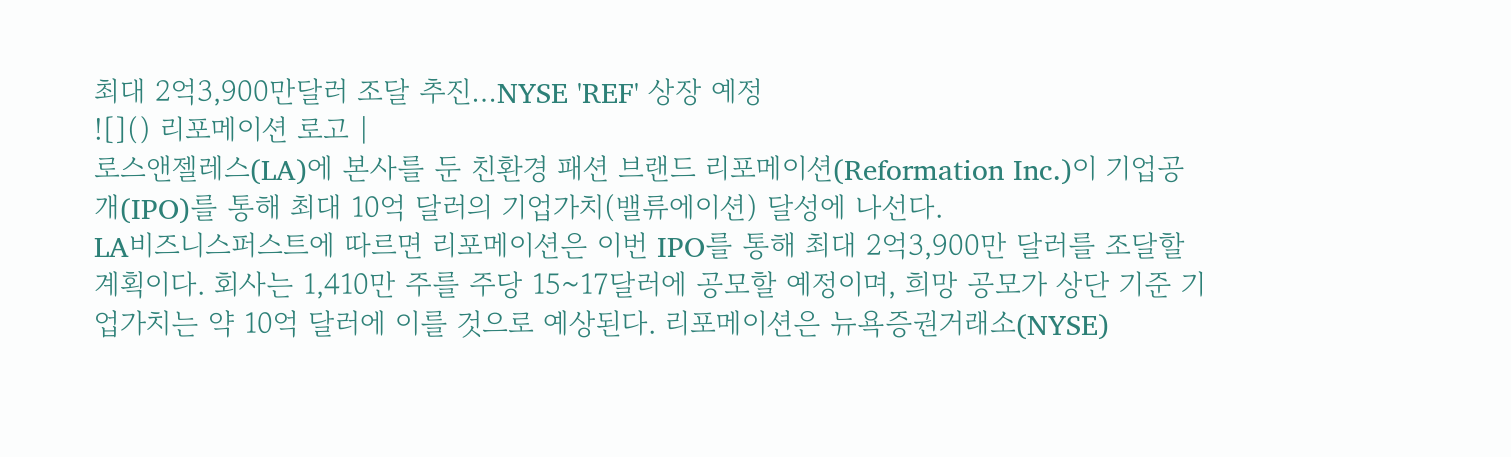최대 2억3,900만달러 조달 추진…NYSE 'REF' 상장 예정
![]() 리포메이션 로고 |
로스앤젤레스(LA)에 본사를 둔 친환경 패션 브랜드 리포메이션(Reformation Inc.)이 기업공개(IPO)를 통해 최대 10억 달러의 기업가치(밸류에이션) 달성에 나선다.
LA비즈니스퍼스트에 따르면 리포메이션은 이번 IPO를 통해 최대 2억3,900만 달러를 조달할 계획이다. 회사는 1,410만 주를 주당 15~17달러에 공모할 예정이며, 희망 공모가 상단 기준 기업가치는 약 10억 달러에 이를 것으로 예상된다. 리포메이션은 뉴욕증권거래소(NYSE)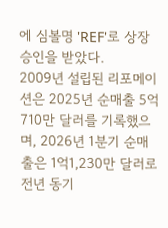에 심볼명 'REF'로 상장 승인을 받았다.
2009년 설립된 리포메이션은 2025년 순매출 5억710만 달러를 기록했으며, 2026년 1분기 순매출은 1억1,230만 달러로 전년 동기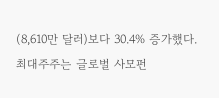(8,610만 달러)보다 30.4% 증가했다.
최대주주는 글로벌 사모펀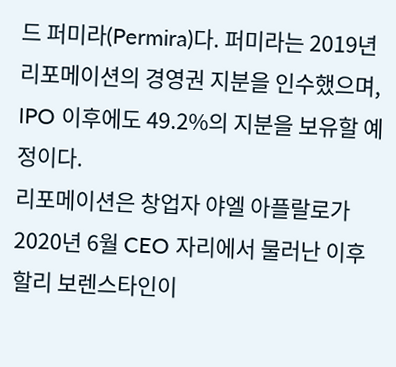드 퍼미라(Permira)다. 퍼미라는 2019년 리포메이션의 경영권 지분을 인수했으며, IPO 이후에도 49.2%의 지분을 보유할 예정이다.
리포메이션은 창업자 야엘 아플랄로가 2020년 6월 CEO 자리에서 물러난 이후 할리 보렌스타인이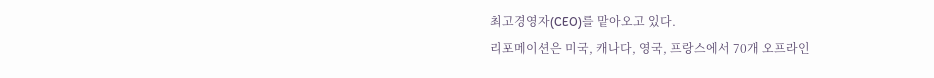최고경영자(CEO)를 맡아오고 있다.
리포메이션은 미국, 캐나다, 영국, 프랑스에서 70개 오프라인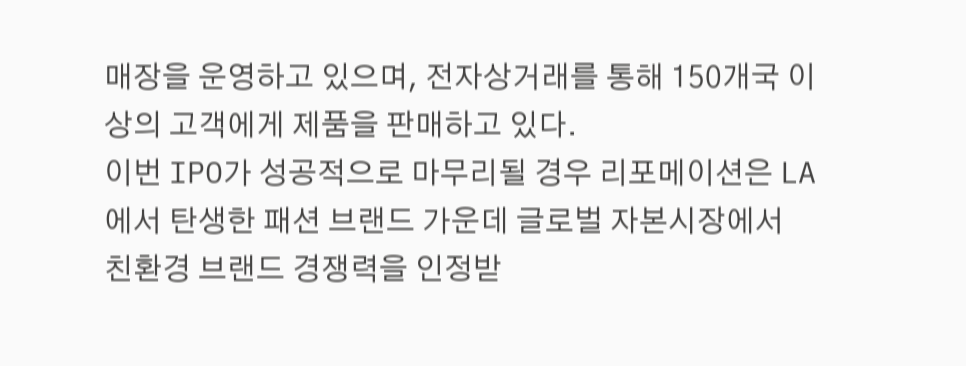매장을 운영하고 있으며, 전자상거래를 통해 150개국 이상의 고객에게 제품을 판매하고 있다.
이번 IPO가 성공적으로 마무리될 경우 리포메이션은 LA에서 탄생한 패션 브랜드 가운데 글로벌 자본시장에서 친환경 브랜드 경쟁력을 인정받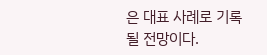은 대표 사례로 기록될 전망이다.